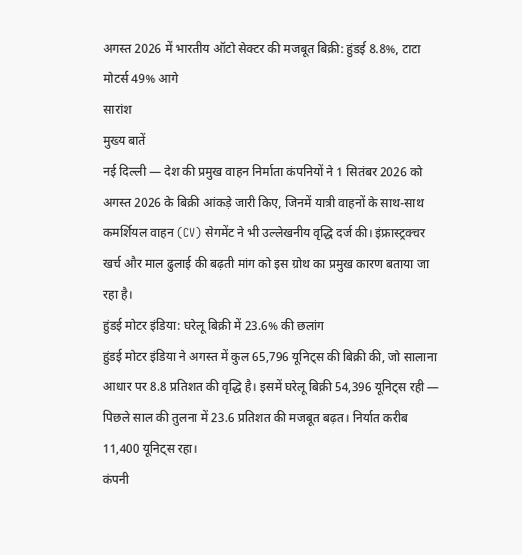अगस्त 2026 में भारतीय ऑटो सेक्टर की मजबूत बिक्री: हुंडई 8.8%, टाटा मोटर्स 49% आगे
सारांश
मुख्य बातें
नई दिल्ली — देश की प्रमुख वाहन निर्माता कंपनियों ने 1 सितंबर 2026 को अगस्त 2026 के बिक्री आंकड़े जारी किए, जिनमें यात्री वाहनों के साथ-साथ कमर्शियल वाहन (CV) सेगमेंट ने भी उल्लेखनीय वृद्धि दर्ज की। इंफ्रास्ट्रक्चर खर्च और माल ढुलाई की बढ़ती मांग को इस ग्रोथ का प्रमुख कारण बताया जा रहा है।
हुंडई मोटर इंडिया: घरेलू बिक्री में 23.6% की छलांग
हुंडई मोटर इंडिया ने अगस्त में कुल 65,796 यूनिट्स की बिक्री की, जो सालाना आधार पर 8.8 प्रतिशत की वृद्धि है। इसमें घरेलू बिक्री 54,396 यूनिट्स रही — पिछले साल की तुलना में 23.6 प्रतिशत की मजबूत बढ़त। निर्यात करीब 11,400 यूनिट्स रहा।
कंपनी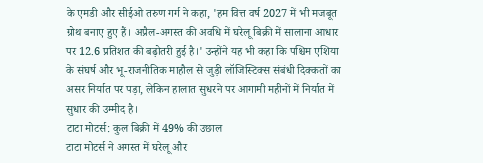के एमडी और सीईओ तरुण गर्ग ने कहा, 'हम वित्त वर्ष 2027 में भी मजबूत ग्रोथ बनाए हुए हैं। अप्रैल-अगस्त की अवधि में घरेलू बिक्री में सालाना आधार पर 12.6 प्रतिशत की बढ़ोतरी हुई है।' उन्होंने यह भी कहा कि पश्चिम एशिया के संघर्ष और भू-राजनीतिक माहौल से जुड़ी लॉजिस्टिक्स संबंधी दिक्कतों का असर निर्यात पर पड़ा, लेकिन हालात सुधरने पर आगामी महीनों में निर्यात में सुधार की उम्मीद है।
टाटा मोटर्स: कुल बिक्री में 49% की उछाल
टाटा मोटर्स ने अगस्त में घरेलू और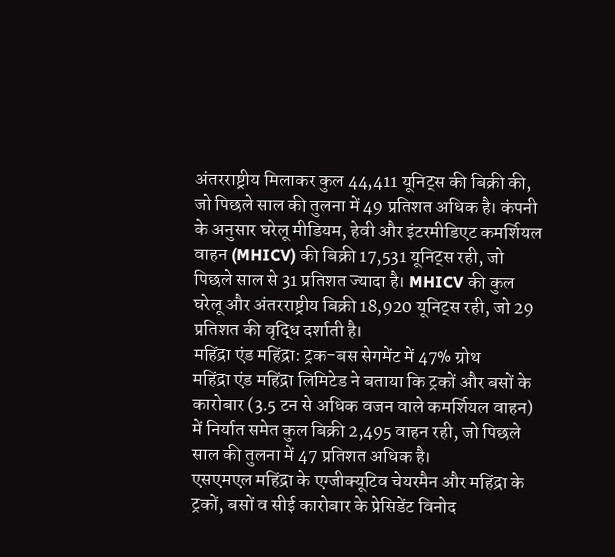अंतरराष्ट्रीय मिलाकर कुल 44,411 यूनिट्स की बिक्री की, जो पिछले साल की तुलना में 49 प्रतिशत अधिक है। कंपनी के अनुसार घरेलू मीडियम, हेवी और इंटरमीडिएट कमर्शियल वाहन (MHICV) की बिक्री 17,531 यूनिट्स रही, जो पिछले साल से 31 प्रतिशत ज्यादा है। MHICV की कुल घरेलू और अंतरराष्ट्रीय बिक्री 18,920 यूनिट्स रही, जो 29 प्रतिशत की वृद्धि दर्शाती है।
महिंद्रा एंड महिंद्रा: ट्रक-बस सेगमेंट में 47% ग्रोथ
महिंद्रा एंड महिंद्रा लिमिटेड ने बताया कि ट्रकों और बसों के कारोबार (3.5 टन से अधिक वजन वाले कमर्शियल वाहन) में निर्यात समेत कुल बिक्री 2,495 वाहन रही, जो पिछले साल की तुलना में 47 प्रतिशत अधिक है।
एसएमएल महिंद्रा के एग्जीक्यूटिव चेयरमैन और महिंद्रा के ट्रकों, बसों व सीई कारोबार के प्रेसिडेंट विनोद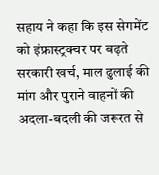सहाय ने कहा कि इस सेगमेंट को इंफ्रास्ट्रक्चर पर बढ़ते सरकारी खर्च, माल ढुलाई की मांग और पुराने वाहनों की अदला-बदली की जरूरत से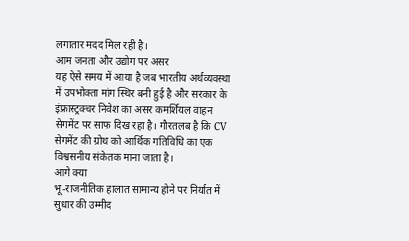लगातार मदद मिल रही है।
आम जनता और उद्योग पर असर
यह ऐसे समय में आया है जब भारतीय अर्थव्यवस्था में उपभोक्ता मांग स्थिर बनी हुई है और सरकार के इंफ्रास्ट्रक्चर निवेश का असर कमर्शियल वाहन सेगमेंट पर साफ दिख रहा है। गौरतलब है कि CV सेगमेंट की ग्रोथ को आर्थिक गतिविधि का एक विश्वसनीय संकेतक माना जाता है।
आगे क्या
भू-राजनीतिक हालात सामान्य होने पर निर्यात में सुधार की उम्मीद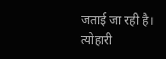जताई जा रही है। त्योहारी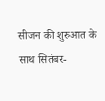सीजन की शुरुआत के साथ सितंबर-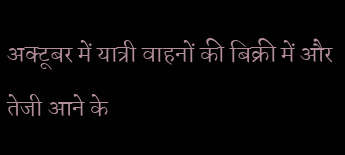अक्टूबर में यात्री वाहनों की बिक्री में और तेजी आने के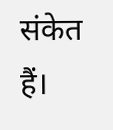संकेत हैं।